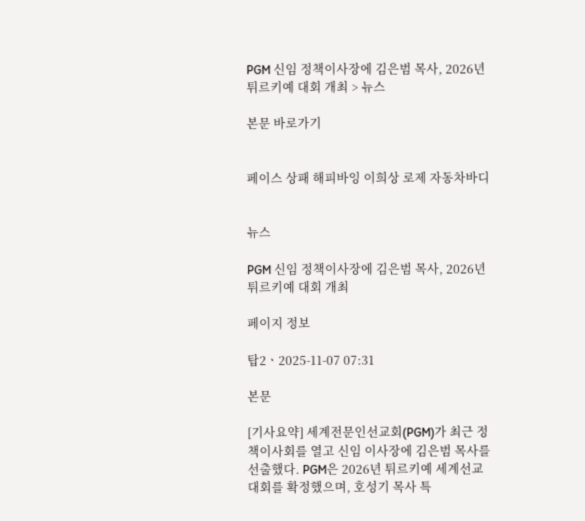PGM 신임 정책이사장에 김은범 목사, 2026년 튀르키예 대회 개최 > 뉴스

본문 바로가기


페이스 상패 해피바잉 이희상 로제 자동차바디


뉴스

PGM 신임 정책이사장에 김은범 목사, 2026년 튀르키예 대회 개최

페이지 정보

탑2ㆍ2025-11-07 07:31

본문

[기사요약] 세계전문인선교회(PGM)가 최근 정책이사회를 열고 신임 이사장에 김은범 목사를 선출했다. PGM은 2026년 튀르키예 세계선교대회를 확정했으며, 호성기 목사 특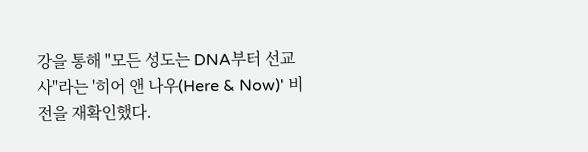강을 통해 "모든 성도는 DNA부터 선교사"라는 '히어 앤 나우(Here & Now)' 비전을 재확인했다.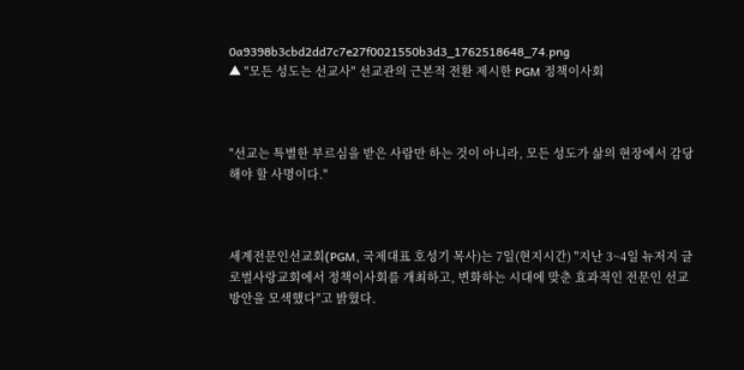0a9398b3cbd2dd7c7e27f0021550b3d3_1762518648_74.png
▲ "모든 성도는 선교사" 선교관의 근본적 전환 제시한 PGM 정책이사회



"선교는 특별한 부르심을 받은 사람만 하는 것이 아니라, 모든 성도가 삶의 현장에서 감당해야 할 사명이다."



세계전문인선교회(PGM, 국제대표 호성기 목사)는 7일(현지시간) "지난 3~4일 뉴저지 글로벌사랑교회에서 정책이사회를 개최하고, 변화하는 시대에 맞춘 효과적인 전문인 선교 방안을 모색했다"고 밝혔다.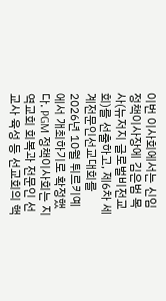이번 이사회에서는 신임 정책이사장에 김은범 목사(뉴저지 글로벌비전교회)를 선출하고, 제6차 세계전문인선교대회를 2026년 10월 튀르키예에서 개최하기로 확정했다. PGM 정책이사회는 지역교회 회복과 전문인 선교사 육성 등 선교회의 핵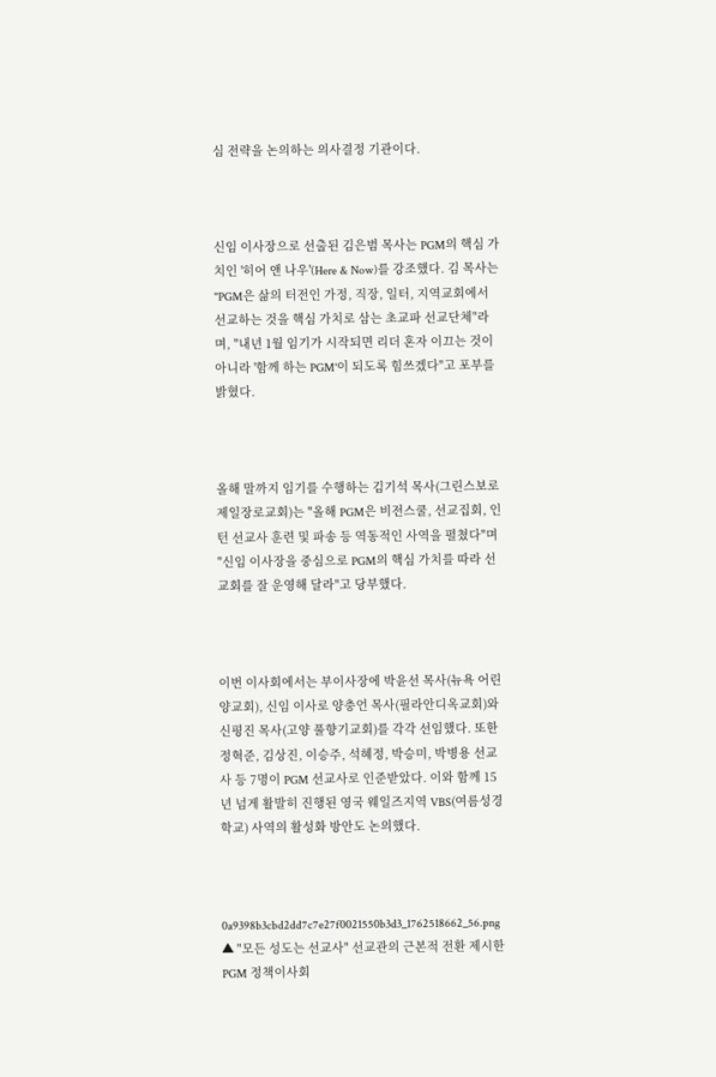심 전략을 논의하는 의사결정 기관이다.



신임 이사장으로 선출된 김은범 목사는 PGM의 핵심 가치인 '히어 앤 나우'(Here & Now)를 강조했다. 김 목사는 "PGM은 삶의 터전인 가정, 직장, 일터, 지역교회에서 선교하는 것을 핵심 가치로 삼는 초교파 선교단체"라며, "내년 1월 임기가 시작되면 리더 혼자 이끄는 것이 아니라 '함께 하는 PGM'이 되도록 힘쓰겠다"고 포부를 밝혔다.



올해 말까지 임기를 수행하는 김기석 목사(그린스보로제일장로교회)는 "올해 PGM은 비전스쿨, 선교집회, 인턴 선교사 훈련 및 파송 등 역동적인 사역을 펼쳤다"며 "신임 이사장을 중심으로 PGM의 핵심 가치를 따라 선교회를 잘 운영해 달라"고 당부했다.



이번 이사회에서는 부이사장에 박윤선 목사(뉴욕 어린양교회), 신임 이사로 양충언 목사(필라안디옥교회)와 신평진 목사(고양 풀향기교회)를 각각 선임했다. 또한 정혁준, 김상진, 이승주, 석혜정, 박승미, 박병용 선교사 등 7명이 PGM 선교사로 인준받았다. 이와 함께 15년 넘게 활발히 진행된 영국 웨일즈지역 VBS(여름성경학교) 사역의 활성화 방안도 논의했다.



0a9398b3cbd2dd7c7e27f0021550b3d3_1762518662_56.png
▲ "모든 성도는 선교사" 선교관의 근본적 전환 제시한 PGM 정책이사회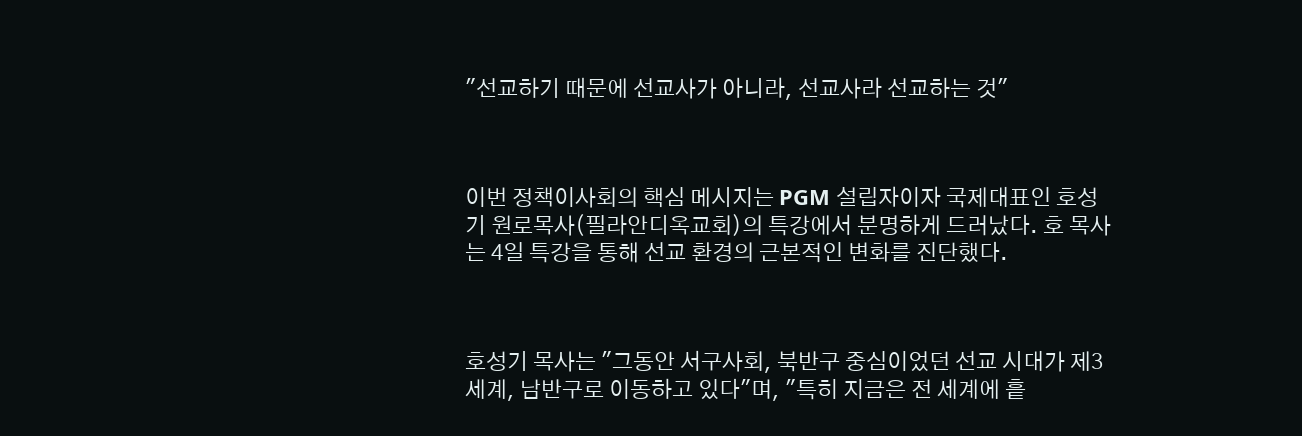"선교하기 때문에 선교사가 아니라, 선교사라 선교하는 것"



이번 정책이사회의 핵심 메시지는 PGM 설립자이자 국제대표인 호성기 원로목사(필라안디옥교회)의 특강에서 분명하게 드러났다. 호 목사는 4일 특강을 통해 선교 환경의 근본적인 변화를 진단했다.



호성기 목사는 "그동안 서구사회, 북반구 중심이었던 선교 시대가 제3세계, 남반구로 이동하고 있다"며, "특히 지금은 전 세계에 흩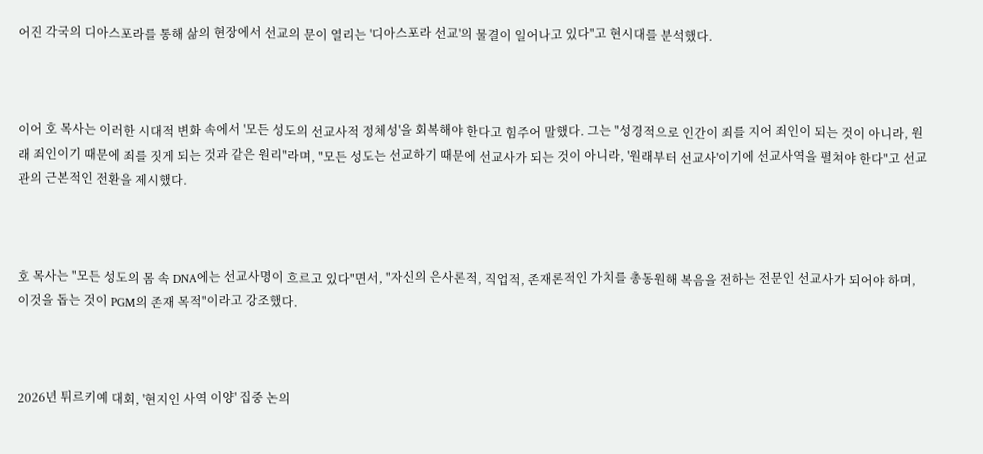어진 각국의 디아스포라를 통해 삶의 현장에서 선교의 문이 열리는 '디아스포라 선교'의 물결이 일어나고 있다"고 현시대를 분석했다.



이어 호 목사는 이러한 시대적 변화 속에서 '모든 성도의 선교사적 정체성'을 회복해야 한다고 힘주어 말했다. 그는 "성경적으로 인간이 죄를 지어 죄인이 되는 것이 아니라, 원래 죄인이기 때문에 죄를 짓게 되는 것과 같은 원리"라며, "모든 성도는 선교하기 때문에 선교사가 되는 것이 아니라, '원래부터 선교사'이기에 선교사역을 펼쳐야 한다"고 선교관의 근본적인 전환을 제시했다.



호 목사는 "모든 성도의 몸 속 DNA에는 선교사명이 흐르고 있다"면서, "자신의 은사론적, 직업적, 존재론적인 가치를 총동원해 복음을 전하는 전문인 선교사가 되어야 하며, 이것을 돕는 것이 PGM의 존재 목적"이라고 강조했다.



2026년 튀르키예 대회, '현지인 사역 이양' 집중 논의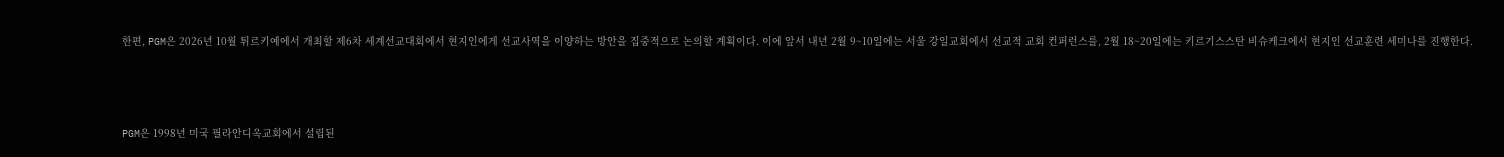한편, PGM은 2026년 10월 튀르키예에서 개최할 제6차 세계선교대회에서 현지인에게 선교사역을 이양하는 방안을 집중적으로 논의할 계획이다. 이에 앞서 내년 2월 9~10일에는 서울 강일교회에서 선교적 교회 컨퍼런스를, 2월 18~20일에는 키르기스스탄 비슈케크에서 현지인 선교훈련 세미나를 진행한다.



PGM은 1998년 미국 필라안디옥교회에서 설립된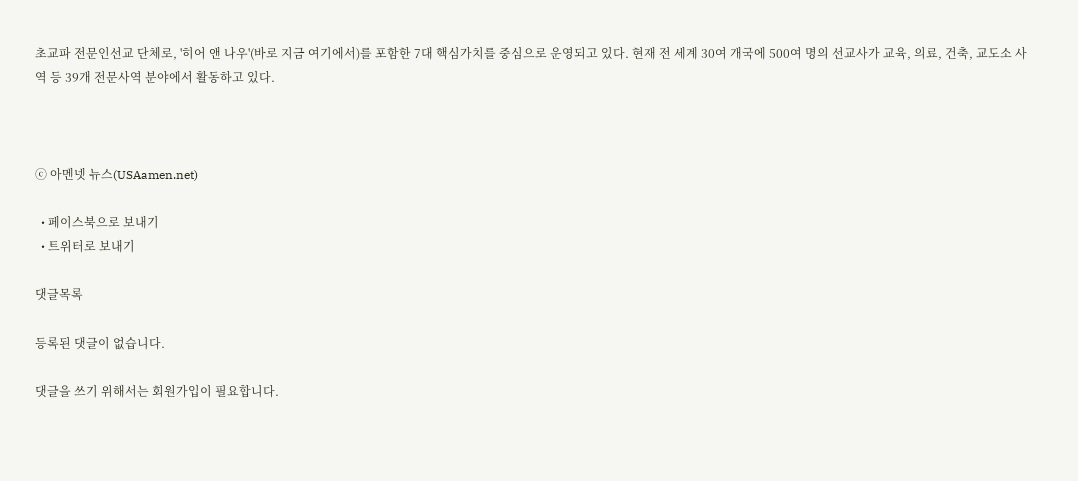초교파 전문인선교 단체로, '히어 앤 나우'(바로 지금 여기에서)를 포함한 7대 핵심가치를 중심으로 운영되고 있다. 현재 전 세계 30여 개국에 500여 명의 선교사가 교육, 의료, 건축, 교도소 사역 등 39개 전문사역 분야에서 활동하고 있다.



ⓒ 아멘넷 뉴스(USAamen.net)

  • 페이스북으로 보내기
  • 트위터로 보내기

댓글목록

등록된 댓글이 없습니다.

댓글을 쓰기 위해서는 회원가입이 필요합니다.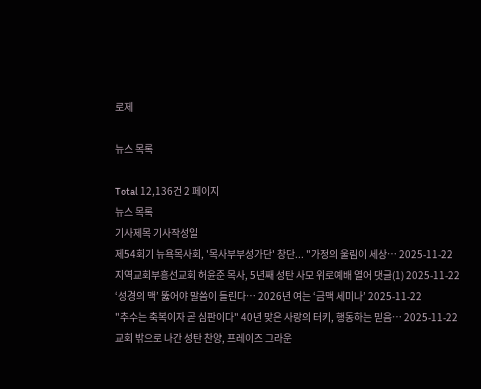로제

뉴스 목록

Total 12,136건 2 페이지
뉴스 목록
기사제목 기사작성일
제54회기 뉴욕목사회, '목사부부성가단' 창단... "가정의 울림이 세상… 2025-11-22
지역교회부흥선교회 허윤준 목사, 5년째 성탄 사모 위로예배 열어 댓글(1) 2025-11-22
‘성경의 맥’ 뚫어야 말씀이 들린다… 2026년 여는 ‘금맥 세미나’ 2025-11-22
"추수는 축복이자 곧 심판이다" 40년 맞은 사랑의 터키, 행동하는 믿음… 2025-11-22
교회 밖으로 나간 성탄 찬양, 프레이즈 그라운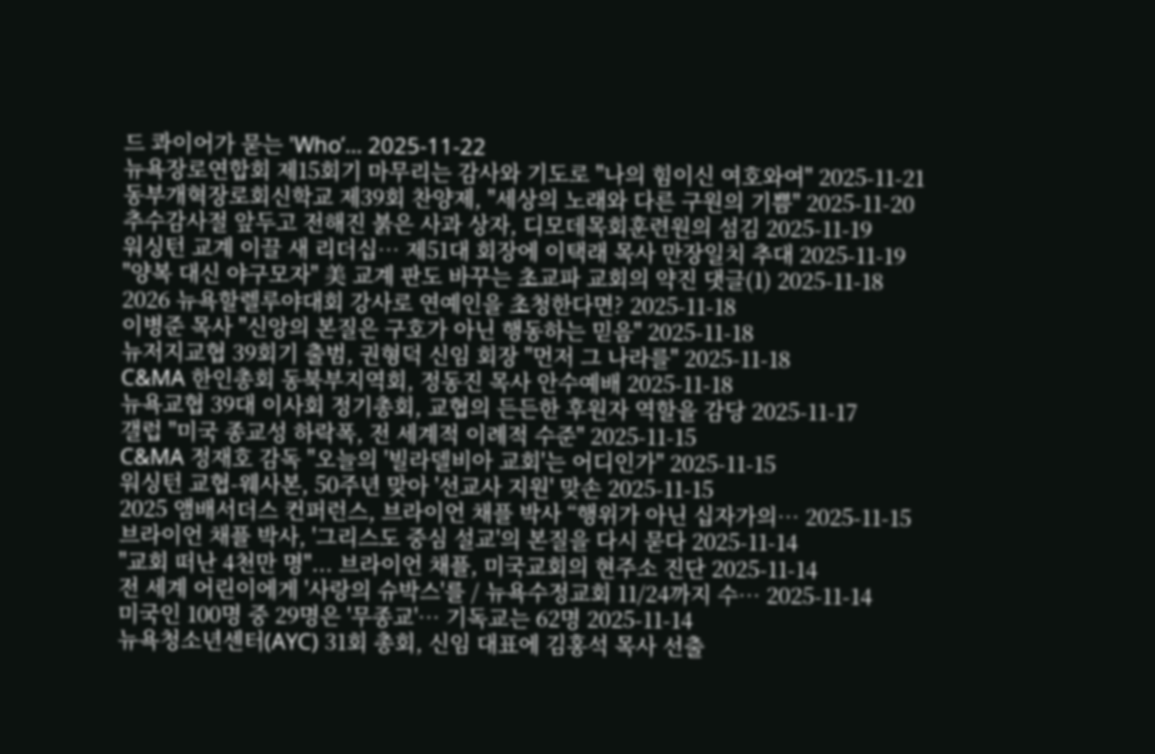드 콰이어가 묻는 'Who’… 2025-11-22
뉴욕장로연합회 제15회기 마무리는 감사와 기도로 "나의 힘이신 여호와여" 2025-11-21
동부개혁장로회신학교 제39회 찬양제, "세상의 노래와 다른 구원의 기쁨" 2025-11-20
추수감사절 앞두고 전해진 붉은 사과 상자, 디모데목회훈련원의 섬김 2025-11-19
워싱턴 교계 이끌 새 리더십… 제51대 회장에 이택래 목사 만장일치 추대 2025-11-19
"양복 대신 야구모자" 美 교계 판도 바꾸는 초교파 교회의 약진 댓글(1) 2025-11-18
2026 뉴욕할렐루야대회 강사로 연예인을 초청한다면? 2025-11-18
이병준 목사 "신앙의 본질은 구호가 아닌 행동하는 믿음" 2025-11-18
뉴저지교협 39회기 출범, 권형덕 신임 회장 "먼저 그 나라를" 2025-11-18
C&MA 한인총회 동북부지역회, 정동진 목사 안수예배 2025-11-18
뉴욕교협 39대 이사회 정기총회, 교협의 든든한 후원자 역할을 감당 2025-11-17
갤럽 "미국 종교성 하락폭, 전 세계적 이례적 수준" 2025-11-15
C&MA 정재호 감독 "오늘의 '빌라델비아 교회'는 어디인가" 2025-11-15
워싱턴 교협-웨사본, 50주년 맞아 '선교사 지원' 맞손 2025-11-15
2025 앰배서더스 컨퍼런스, 브라이언 채플 박사 “행위가 아닌 십자가의… 2025-11-15
브라이언 채플 박사, '그리스도 중심 설교'의 본질을 다시 묻다 2025-11-14
"교회 떠난 4천만 명"... 브라이언 채플, 미국교회의 현주소 진단 2025-11-14
전 세계 어린이에게 '사랑의 슈박스'를 / 뉴욕수정교회 11/24까지 수… 2025-11-14
미국인 100명 중 29명은 '무종교'… 기독교는 62명 2025-11-14
뉴욕청소년센터(AYC) 31회 총회, 신임 대표에 김홍석 목사 선출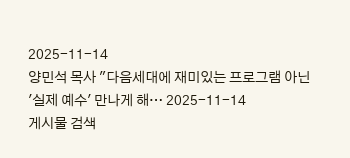2025-11-14
양민석 목사 "다음세대에 재미있는 프로그램 아닌 '실제 예수' 만나게 해… 2025-11-14
게시물 검색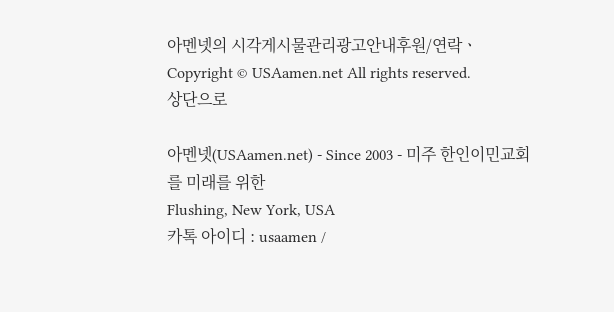아멘넷의 시각게시물관리광고안내후원/연락ㆍ Copyright © USAamen.net All rights reserved.
상단으로

아멘넷(USAamen.net) - Since 2003 - 미주 한인이민교회를 미래를 위한
Flushing, New York, USA
카톡 아이디 : usaamen /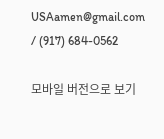USAamen@gmail.com / (917) 684-0562

모바일 버전으로 보기